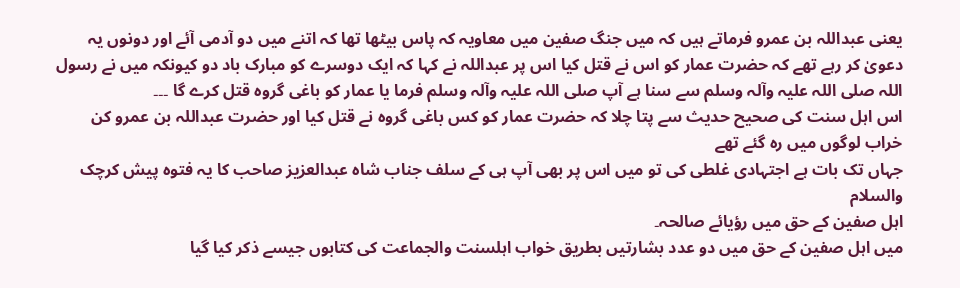یعنی عبداللہ بن عمرو فرماتے ہیں کہ میں جنگ صفین میں معاویہ کہ پاس بیٹھا تھا کہ اتنے میں دو آدمی آئے اور دونوں یہ دعویٰ کر رہے تھے کہ حضرت عمار کو اس نے قتل کیا اس پر عبداللہ نے کہا کہ ایک دوسرے کو مبارک باد دو کیونکہ میں نے رسول اللہ صلی اللہ علیہ وآلہ وسلم سے سنا ہے آپ صلی اللہ علیہ وآلہ وسلم فرما یا عمار کو باغی گروہ قتل کرے گا ۔۔۔
اس اہل سنت کی صحیح حدیث سے پتا چلا کہ حضرت عمار کو کس باغی گروہ نے قتل کیا اور حضرت عبداللہ بن عمرو کن خراب لوگوں میں رہ گئے تھے
جہاں تک بات ہے اجتہادی غلطی کی تو میں اس پر بھی آپ ہی کے سلف جناب شاہ عبدالعزیز صاحب کا یہ فتوہ پیش کرچک
والسلام
اہل صفین کے حق میں رؤیائے صالحہ۔
میں اہل صفین کے حق میں دو عدد بشارتیں بطریق خواب اہلسنت والجماعت کی کتابوں جیسے ذکر کیا گیا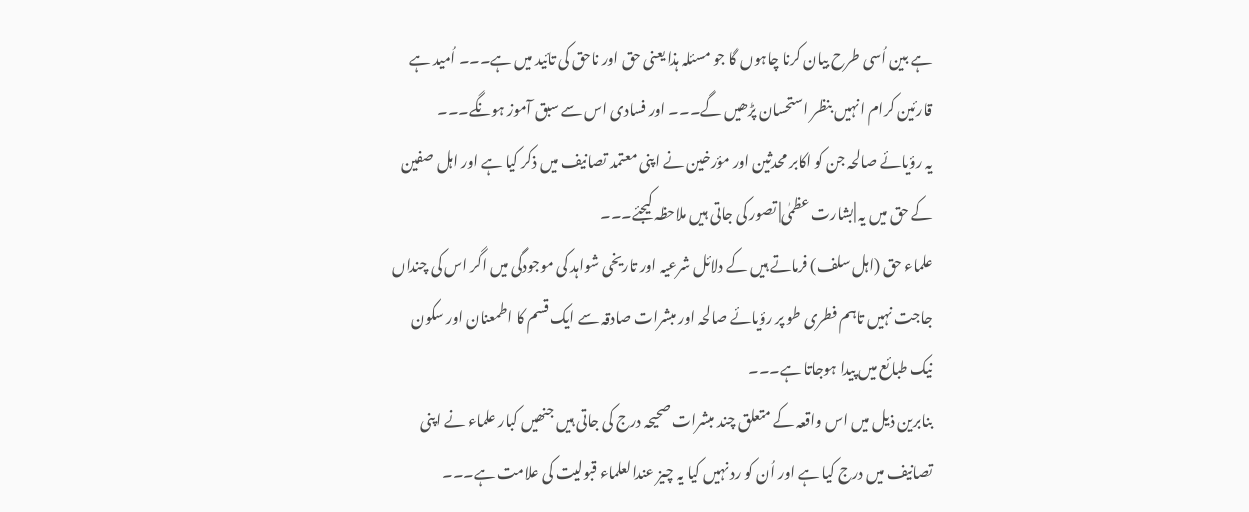ہے بین اُسی طرح بیان کرنا چاہوں گا جو مسئلہ ہذا یعنی حق اور ناحق کی تائید میں ہے۔۔۔ اُمید ہے قارئین کرام انہیں بنظر استحسان پڑھیں گے۔۔۔ اور فسادی اس سے سبق آموز ہونگے۔۔۔
یہ رؤیائے صالحہ جن کو اکابر محدثین اور مؤرخین نے اپنی معتمد تصانیف میں ذکر کیا ہے اور اہل صفین کے حق میں یہ |بشارت عظمٰی| تصور کی جاتی ہیں ملاحظہ کیجئے۔۔۔
علماء حق (اہل سلف) فرماتے ہیں کے دلائل شرعیہ اور تاریخی شواہد کی موجودگی میں اگر اس کی چنداں جاجت نہیں تاہم فطری طو پر رؤیائے صالحہ اور مبشرات صادقہ سے ایک قسم کا اطمعنان اور سکون نیک طبائع میں پیدا ہوجاتا ہے۔۔۔
بنابرین ذیل میں اس واقعہ کے متعلق چند مبشرات صحیحہ درج کی جاتی ہیں جنھیں کبار علماء نے اپنی تصانیف میں درج کیا ہے اور اُن کو رد نہیں کیا یہ چیز عندالعلماء قبولیت کی علامت ہے۔۔۔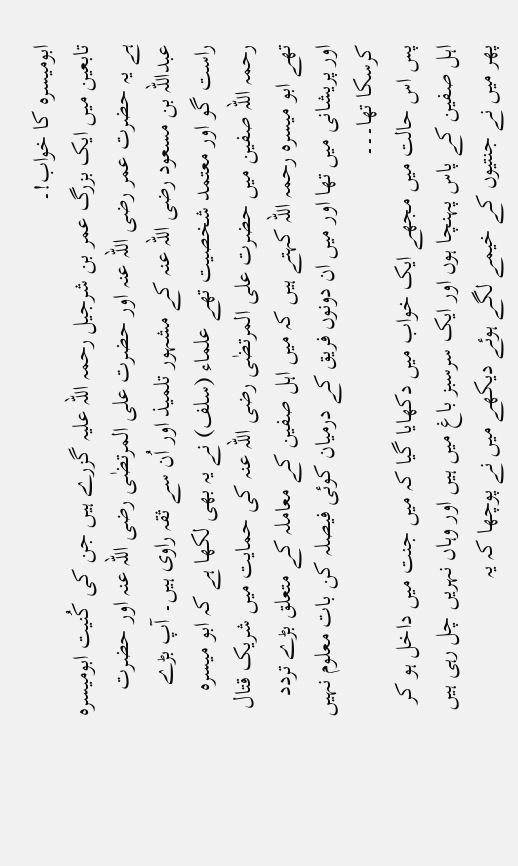ابومیسرہ کا خواب!۔
تابعین میں ایک بزرگ عمر بن شرجیل رحمہ اللہ علیہ گزرے ہیں جن کی کُنیت ابومیسرہ ہے یہ حضرت عمر رضی اللہ عنہ اور حضرت علی المرتضٰی رضی اللہ عنہ اور حضرت عبداللہ بن مسعود رضی اللہ عنہ کے مشہور تلمیذ اور اُن سے ثقہ راوی ہیں۔ آپ بڑے راست گو اور معتمد شخصیت تھے علماء (سلف) نے یہ بھی لکھا ہے کہ ابو میسرہ رحمہ اللہ صفین میں حضرت علی المرتضٰی رضی اللہ عنہ کی حمایت میں شریک قتال تھے ابو میسرہ رحمہ اللہ کہتے ہیں کہ میں اہل صفین کے معاملہ کے متعلق بڑے تردد اور پریشانی میں تھا اور میں ان دونوں فریق کے درمیان کوئی فیصلہ کن بات معلوم نہیں کرسکا تھا۔۔۔
پس اس حالت میں مجھے ایک خواب میں دکھایا گیا کہ میں جنت میں داخل ہو کر اہل صفین کے پاس پہنچا ہوں اور ایک سرسبز باغ میں ہیں اور وہاں نہریں چل رہی ہیں پھر میں نے جنتیوں کے خیمے لگے ہوئے دیکھے میں نے پوچھا کہ یہ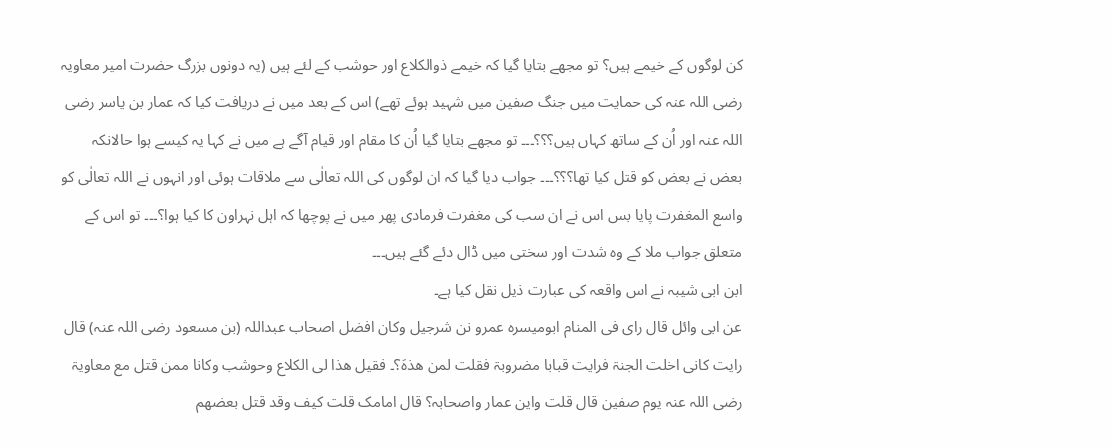کن لوگوں کے خیمے ہیں؟ تو مجھے بتایا گیا کہ خیمے ذوالکلاع اور حوشب کے لئے ہیں (یہ دونوں بزرگ حضرت امیر معاویہ رضی اللہ عنہ کی حمایت میں جنگ صفین میں شہید ہوئے تھے) اس کے بعد میں نے دریافت کیا کہ عمار بن یاسر رضی اللہ عنہ اور اُن کے ساتھ کہاں ہیں؟؟؟۔۔۔ تو مجھے بتایا گیا اُن کا مقام اور قیام آگے ہے میں نے کہا یہ کیسے ہوا حالانکہ بعض نے بعض کو قتل کیا تھا؟؟؟۔۔۔ جواب دیا گیا کہ ان لوگوں کی اللہ تعالٰی سے ملاقات ہوئی اور انہوں نے اللہ تعالٰی کو واسع المغفرت پایا بس اس نے ان سب کی مغفرت فرمادی پھر میں نے پوچھا کہ اہل نہراون کا کیا ہوا؟۔۔۔ تو اس کے متعلق جواب ملا کے وہ شدت اور سختی میں ڈال دئے گئے ہیں۔۔۔
ابن ابی شیبہ نے اس واقعہ کی عبارت ذیل نقل کیا ہے۔
عن ابی وائل قال رای فی المنام ابومیسرہ عمرو نن شرجیل وکان افضل اصحاب عبداللہ (بن مسعود رضی اللہ عنہ) قال رایت کانی اخلت الجنۃ فرایت قبابا مضروبۃ فقلت لمن ھذہَ؟۔ فقیل ھذا لی الکلاع وحوشب وکانا ممن قتل مع معاویۃ رضی اللہ عنہ یوم صفین قال قلت واین عمار واصحابہ؟ قال امامک قلت کیف وقد قتل بعضھم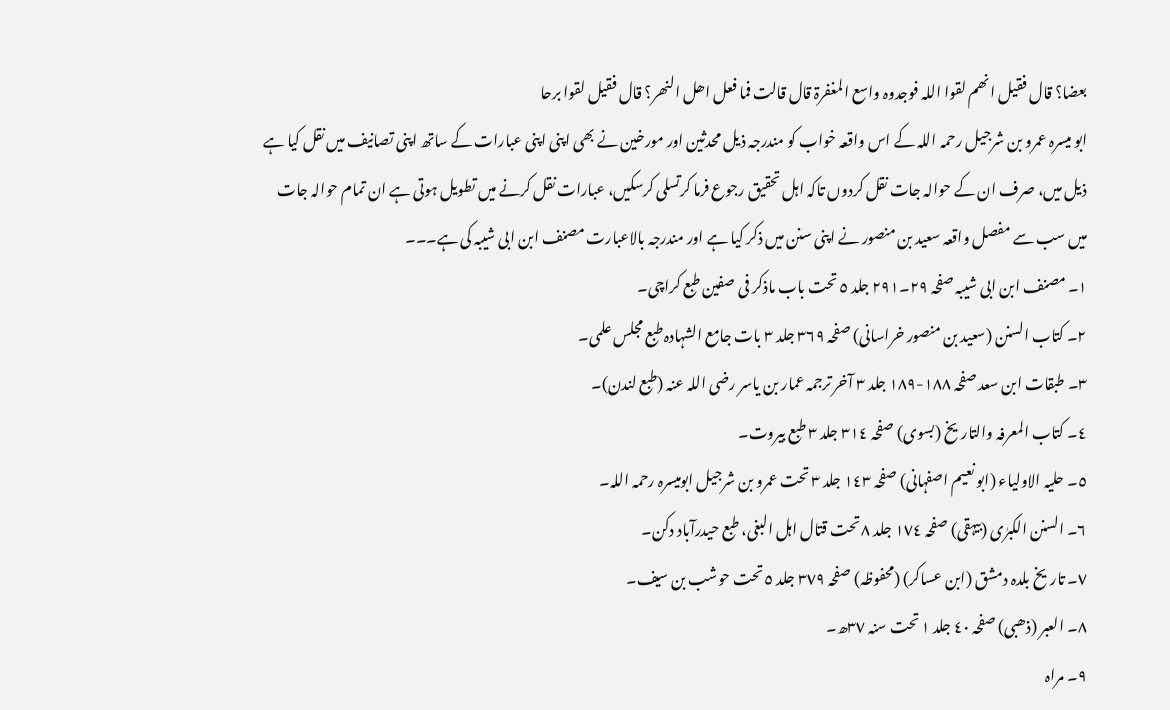بعضا؟ قال فقیل انھم لقوا اللہ فوجدوہ واسع المغفرۃ قال قالت فما فعل اھل النھر؟ قال فقیل لقوا برحا
ابو میسرہ عمرو بن شرجیل رحمہ اللہ کے اس واقعہ خواب کو مندرجہ ذیل محدثین اور مورخین نے بھی اپنی اپنی عبارات کے ساتھ اپنی تصانیف میں نقل کیا ہے ذیل میں، صرف ان کے حوالہ جات نقل کردوں تاکہ اہل تحقیق رجوع فرما کرتسلی کرسکیں، عبارات نقل کرنے میں تطویل ہوتی ہے ان تمام حوالہ جات میں سب سے مفصل واقعہ سعید بن منصور نے اپنی سنن میں ذکر کیا ہے اور مندرجہ بالاعبارت مصنف ابن ابی شیبہ کی ہے۔۔۔
١۔ مصنف ابن ابی شیبہ صفحہ ٢٩۔٢٩١ جلد ٥ تحت باب ماذکر فی صفین طبع کراچی۔
٢۔ کتاب السنن (سعید بن منصور خراسانی) صفحہ ٣٦٩ جلد ٣ بات جامع الشہادہ طبع مجلس علمی۔
٣۔ طبقات ابن سعد صفحہ ١٨٨-١٨٩ جلد ٣ آخر ترجمہ عمار بن یاسر رضی اللہ عنہ (طبع لندن)۔
٤۔ کتاب المعرفہ والتاریخ (بسوی) صفحہ ٣١٤ جلد ٣ طبع بیروت۔
٥۔ حلیہ الاولیاء (ابو نعیم اصفہانی) صفحہ ١٤٣ جلد ٣ تحت عمرو بن شرجیل ابومیسرہ رحمہ اللہ۔
٦۔ السنن الکبرٰی (بیہقی) صفحہ ١٧٤ جلد ٨ تحت قتال اہل البغی، طبع حیدرآباد دکن۔
٧۔ تاریخ بلدہ دمشق (ابن عساکر) (محفوظہ) صفحہ ٣٧٩ جلد ٥ تحت حوشب بن سیف۔
٨۔ العبر (ذھبی) صفحہ ٤٠ جلد ١ تحت سنہ ٣٧ھ۔
٩۔ مراہ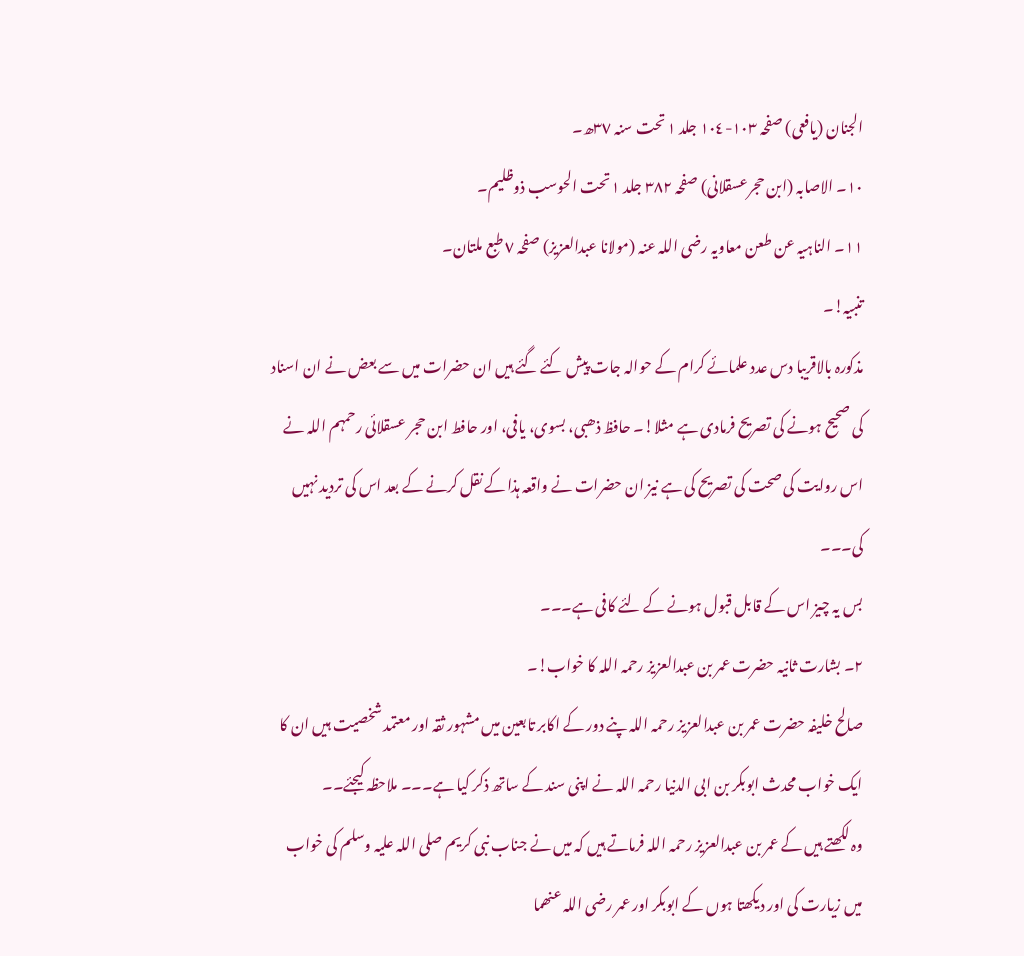الجنان (یافعی) صفحہ ١٠٣-١٠٤ جلد ١ تحت سنہ ٣٧ھ۔
١٠۔ الاصابہ (ابن حجرعسقلانی) صفحہ ٣٨٢ جلد ١ تحت الحوسب ذوظلیم۔
١١۔ الناہیہ عن طعن معاویہ رضی اللہ عنہ (مولانا عبدالعزیز) صفحہ ٧ طبع ملتان۔
تنبیہ!۔
مذکورہ بالاقریبا دس عدد علمائے کرام کے حوالہ جات پیش کئے گئے ہیں ان حضرات میں سے بعض نے ان اسناد کی صحیح ہونے کی تصریح فرمادی ہے مثلا!۔ حافظ ذھبی، بسوی، یافی، اور حافط ابن حجر عسقلائی رحمہم اللہ نے اس روایت کی صحت کی تصریح کی ہے نیز ان حضرات نے واقعہ ہذا کے نقل کرنے کے بعد اس کی تردید نہیں کی۔۔۔
بس یہ چیز اس کے قابل قبول ہونے کے لئے کافی ہے۔۔۔
٢۔ بشارت ثانیہ حضرت عمر بن عبدالعزیز رحمہ اللہ کا خواب!۔
صالح خلیفہ حضرت عمر بن عبدالعزیز رحمہ اللہ پنے دور کے اکابر تابعین میں مشہور ثقہ اور معتمد شخصیت ہیں ان کا ایک خواب محدث ابوبکر بن ابی الدنیا رحمہ اللہ نے اپنی سند کے ساتھ ذکر کیا ہے۔۔۔ ملاحظہ کیجئے۔۔
وہ لکھتے ہیں کے عمر بن عبدالعزیز رحمہ اللہ فرماتے ہیں کہ میں نے جناب نبی کریم صلی اللہ علیہ وسلم کی خواب میں زیارت کی اور دیکھتا ہوں کے ابوبکر اور عمر رضی اللہ عنھما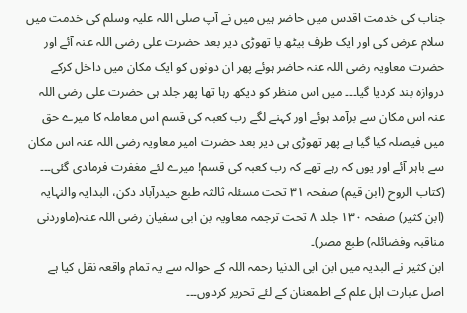جناب کی خدمت اقدس میں حاضر ہیں میں نے آپ صلی اللہ علیہ وسلم کی خدمت میں سلام عرض کی اور ایک طرف بیٹھ یا تھوڑی دیر بعد حضرت علی رضی اللہ عنہ آئے اور حضرت معاویہ رضی اللہ عنہ حاضر ہوئے پھر ان دونوں کو ایک مکان میں داخل کرکے دروازہ بند کردیا گیا۔۔۔ میں اس منظر کو دیکھ رہا تھا پھر جلد ہی حضرت علی رضی اللہ عنہ اس مکان سے برآمد ہوئے اور کہنے لگے رب کعبہ کی قسم اس معاملہ کا میرے حق میں فیصلہ کیا گیا ہے پھر تھوڑی ہی دیر بعد حضرت امیر معاویہ رضی اللہ عنہ اس مکان سے باہر آئے اور یوں کہ رہے تھے کہ رب کعبہ کی قسم! میرے لئے مغفرت فرمادی گئی۔۔۔
(کتاب الروح (ابن قیم) صفحہ ٣١ تحت مسئلہ ثالثہ طبع حیدرآباد دکن، البدایہ والنہایہ (ابن کثیر) صفحہ ١٣٠ جلد ٨ تحت ترجمہ معاویہ بن ابی سفیان رضی اللہ عنہ(ماوردنی مناقبہ وفضائلہ) طبع مصر)۔
ابن کثیر نے البدیہ میں ابن ابی الدنیا رحمہ اللہ کے حوالہ سے یہ تمام واقعہ نقل کیا ہے اصل عبارت اہل علم کے اطمعنان کے لئے تحریر کردوں۔۔۔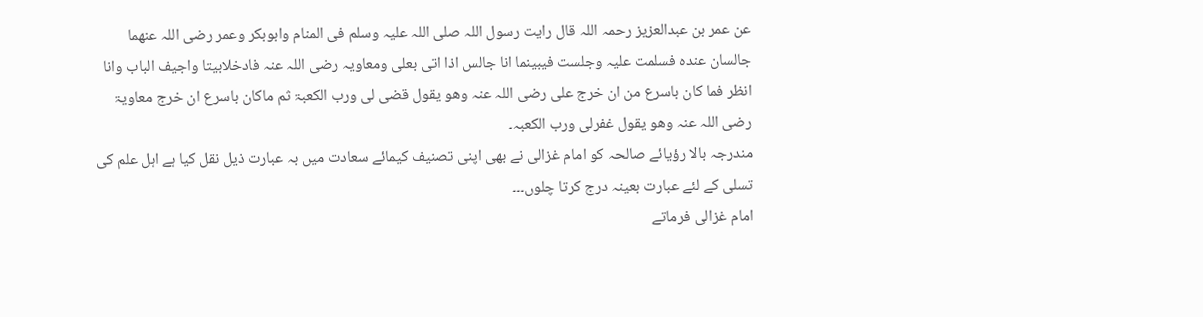عن عمر بن عبدالعزیز رحمہ اللہ قال رایت رسول اللہ صلی اللہ علیہ وسلم فی المنام وابوبکر وعمر رضی اللہ عنھما جالسان عندہ فسلمت علیہ وجلست فیبینما انا جالس اذا اتی بعلی ومعاویہ رضی اللہ عنہ فادخلابیتا واجیف الباب وانا انظر فما کان باسرع من ان خرج علی رضی اللہ عنہ وھو یقول قضی لی ورب الکعبۃ ثم ماکان باسرع ان خرج معاویۃ رضی اللہ عنہ وھو یقول غفرلی ورب الکعبہ۔
مندرجہ بالا رؤیائے صالحہ کو امام غزالی نے بھی اپنی تصنیف کیمائے سعادت میں بہ عبارت ذیل نقل کیا ہے اہل علم کی تسلی کے لئے عبارت بعینہ درج کرتا چلوں۔۔۔
امام غزالی فرماتے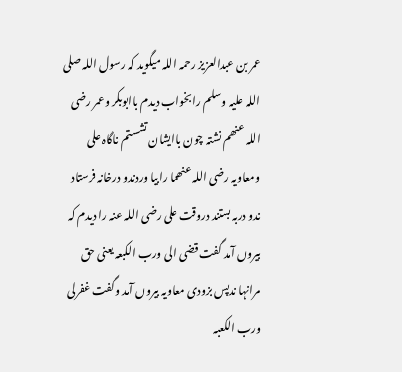عمر بن عبدالعزیز رحمہ اللہ میگوید کہ رسول اللہ صلی اللہ علیہ وسلم رابخواب دیدم باابوبکر وعمر رضی اللہ عنھم نشتہ چون باایشان تشستم ناگاہ علی ومعاویہ رضی اللہ عنھما رابیا وردندو درخانہ فرستاد ندو دربہ بستند دروقت علی رضی اللہ عنہ را دیدم کہ بیروں آمد گفت قضی الی ورب الکبعہ یعنی حق مرانہا ندپس بزودی معاویہ بیروں آمد وگفت غفرلی ورب الکعبہ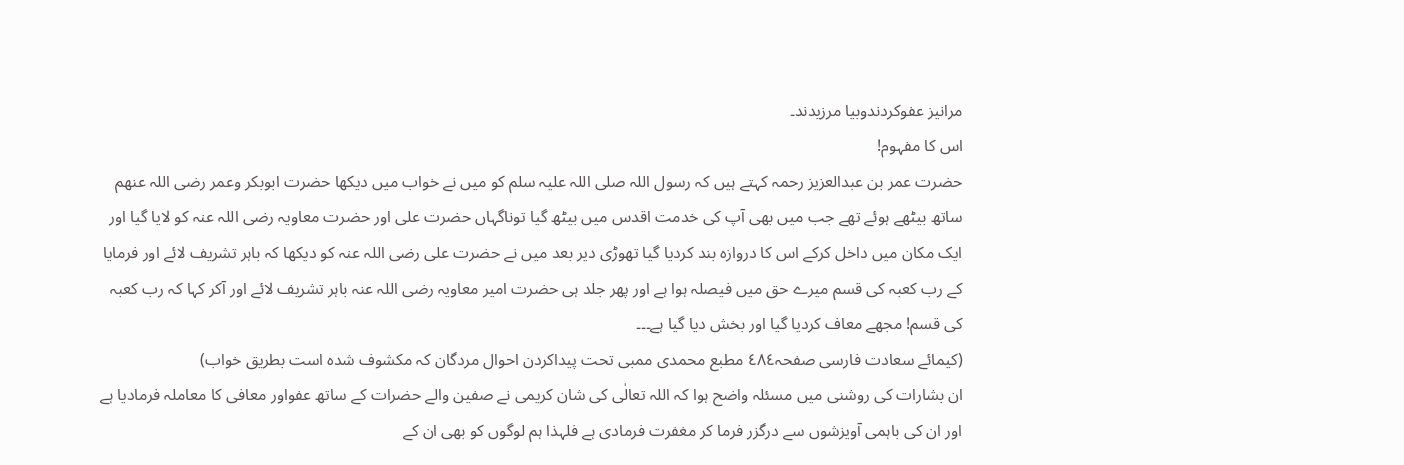مرانیز عفوکردندوبیا مرزیدند۔
اس کا مفہوم!
حضرت عمر بن عبدالعزیز رحمہ کہتے ہیں کہ رسول اللہ صلی اللہ علیہ سلم کو میں نے خواب میں دیکھا حضرت ابوبکر وعمر رضی اللہ عنھم ساتھ بیٹھے ہوئے تھے جب میں بھی آپ کی خدمت اقدس میں بیٹھ گیا توناگہاں حضرت علی اور حضرت معاویہ رضی اللہ عنہ کو لایا گیا اور ایک مکان میں داخل کرکے اس کا دروازہ بند کردیا گیا تھوڑی دیر بعد میں نے حضرت علی رضی اللہ عنہ کو دیکھا کہ باہر تشریف لائے اور فرمایا کے رب کعبہ کی قسم میرے حق میں فیصلہ ہوا ہے اور پھر جلد ہی حضرت امیر معاویہ رضی اللہ عنہ باہر تشریف لائے اور آکر کہا کہ رب کعبہ کی قسم! مجھے معاف کردیا گیا اور بخش دیا گیا ہے۔۔۔
(کیمائے سعادت فارسی صفحہ٤٨٤ مطبع محمدی ممبی تحت پیداکردن احوال مردگان کہ مکشوف شدہ است بطریق خواب)
ان بشارات کی روشنی میں مسئلہ واضح ہوا کہ اللہ تعالٰی کی شان کریمی نے صفین والے حضرات کے ساتھ عفواور معافی کا معاملہ فرمادیا ہے اور ان کی باہمی آویزشوں سے درگزر فرما کر مغفرت فرمادی ہے فلہذا ہم لوگوں کو بھی ان کے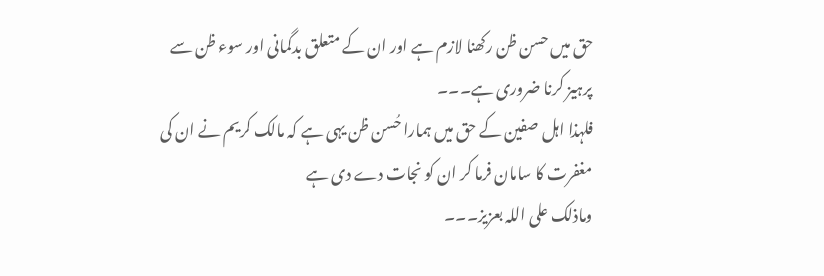حق میں حسن ظن رکھنا لازم ہے اور ان کے متعلق بدگمانی اور سوء ظن سے پرہیز کرنا ضروری ہے۔۔۔
فلہذا اہل صفین کے حق میں ہمارا حُسن ظن یہی ہے کہ مالک کریم نے ان کی مغفرت کا سامان فرما کر ان کو نجات دے دی ہے
وماذلک علی اللہ بعزیز۔۔۔